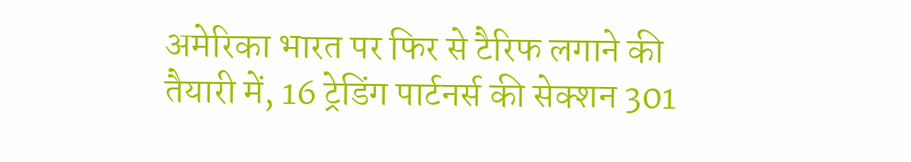अमेरिका भारत पर फिर से टैरिफ लगाने की तैयारी में, 16 ट्रेडिंग पार्टनर्स की सेक्शन 301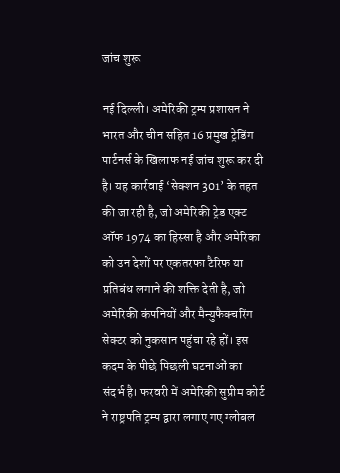जांच शुरू

नई दिल्ली। अमेरिकी ट्रम्प प्रशासन ने भारत और चीन सहित 16 प्रमुख ट्रेडिंग पार्टनर्स के खिलाफ नई जांच शुरू कर दी है। यह कार्रवाई ‘सेक्शन 301’ के तहत की जा रही है, जो अमेरिकी ट्रेड एक्ट ऑफ 1974 का हिस्सा है और अमेरिका को उन देशों पर एकतरफा टैरिफ या प्रतिबंध लगाने की शक्ति देती है, जो अमेरिकी कंपनियों और मैन्युफैक्चरिंग सेक्टर को नुकसान पहुंचा रहे हों। इस कदम के पीछे पिछली घटनाओं का संदर्भ है। फरवरी में अमेरिकी सुप्रीम कोर्ट ने राष्ट्रपति ट्रम्प द्वारा लगाए गए ग्लोबल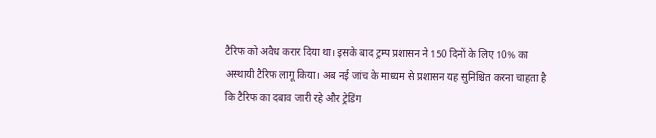टैरिफ को अवैध करार दिया था। इसके बाद ट्रम्प प्रशासन ने 150 दिनों के लिए 10% का अस्थायी टैरिफ लागू किया। अब नई जांच के माध्यम से प्रशासन यह सुनिश्चित करना चाहता है कि टैरिफ का दबाव जारी रहे और ट्रेडिंग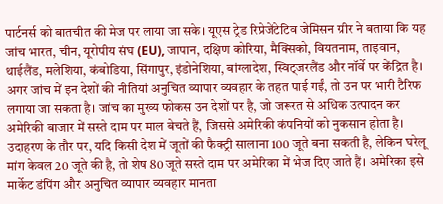पार्टनर्स को बातचीत की मेज पर लाया जा सके। यूएस ट्रेड रिप्रेजेंटेटिव जेमिसन ग्रीर ने बताया कि यह जांच भारत, चीन, यूरोपीय संघ (EU), जापान, दक्षिण कोरिया, मैक्सिको, वियतनाम, ताइवान, थाईलैंड, मलेशिया, कंबोडिया, सिंगापुर, इंडोनेशिया, बांग्लादेश, स्विट्जरलैंड और नॉर्वे पर केंद्रित है। अगर जांच में इन देशों की नीतियां अनुचित व्यापार व्यवहार के तहत पाई गईं, तो उन पर भारी टैरिफ लगाया जा सकता है। जांच का मुख्य फोकस उन देशों पर है, जो जरूरत से अधिक उत्पादन कर अमेरिकी बाजार में सस्ते दाम पर माल बेचते हैं, जिससे अमेरिकी कंपनियों को नुकसान होता है। उदाहरण के तौर पर, यदि किसी देश में जूतों की फैक्ट्री सालाना 100 जूते बना सकती है, लेकिन घरेलू मांग केवल 20 जूते की है, तो शेष 80 जूते सस्ते दाम पर अमेरिका में भेज दिए जाते हैं। अमेरिका इसे मार्केट डंपिंग और अनुचित व्यापार व्यवहार मानता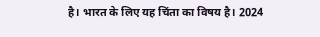है। भारत के लिए यह चिंता का विषय है। 2024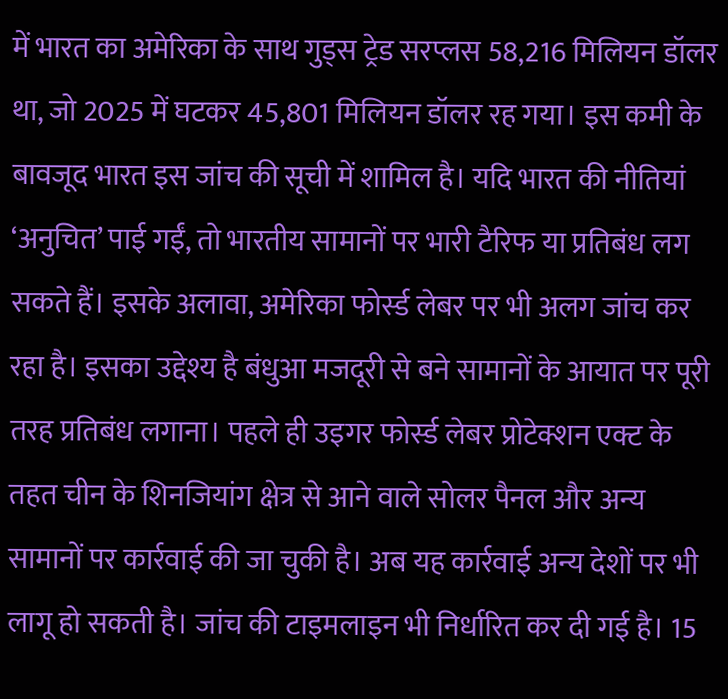में भारत का अमेरिका के साथ गुड्स ट्रेड सरप्लस 58,216 मिलियन डॉलर था, जो 2025 में घटकर 45,801 मिलियन डॉलर रह गया। इस कमी के बावजूद भारत इस जांच की सूची में शामिल है। यदि भारत की नीतियां ‘अनुचित’ पाई गईं, तो भारतीय सामानों पर भारी टैरिफ या प्रतिबंध लग सकते हैं। इसके अलावा, अमेरिका फोर्स्ड लेबर पर भी अलग जांच कर रहा है। इसका उद्देश्य है बंधुआ मजदूरी से बने सामानों के आयात पर पूरी तरह प्रतिबंध लगाना। पहले ही उइगर फोर्स्ड लेबर प्रोटेक्शन एक्ट के तहत चीन के शिनजियांग क्षेत्र से आने वाले सोलर पैनल और अन्य सामानों पर कार्रवाई की जा चुकी है। अब यह कार्रवाई अन्य देशों पर भी लागू हो सकती है। जांच की टाइमलाइन भी निर्धारित कर दी गई है। 15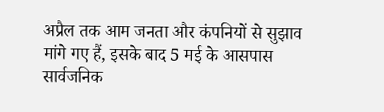अप्रैल तक आम जनता और कंपनियों से सुझाव मांगे गए हैं, इसके बाद 5 मई के आसपास सार्वजनिक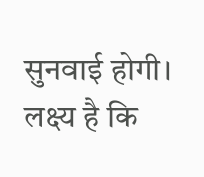सुनवाई होगी। लक्ष्य है कि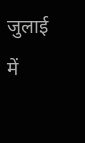जुलाई में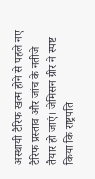अस्थायी टैरिफ खत्म होने से पहले नए टैरिफ प्रस्ताव और जांच के नतीजे तैयार हो जाएं। जेमिसन ग्रीर ने स्पष्ट किया कि राष्ट्रपति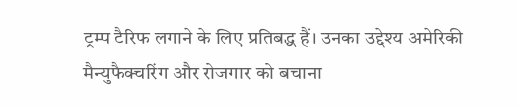ट्रम्प टैरिफ लगाने के लिए प्रतिबद्ध हैं। उनका उद्देश्य अमेरिकी मैन्युफैक्चरिंग और रोजगार को बचाना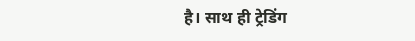है। साथ ही ट्रेडिंग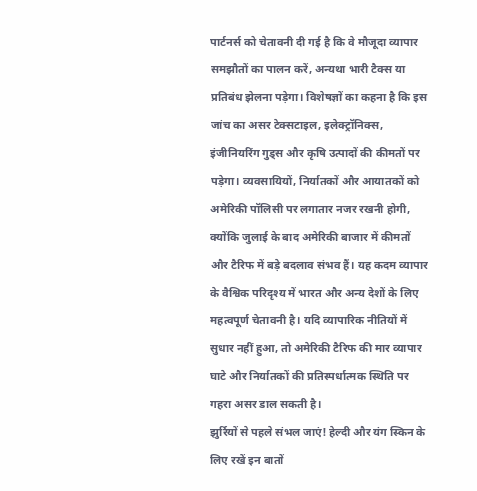पार्टनर्स को चेतावनी दी गई है कि वे मौजूदा व्यापार समझौतों का पालन करें, अन्यथा भारी टैक्स या प्रतिबंध झेलना पड़ेगा। विशेषज्ञों का कहना है कि इस जांच का असर टेक्सटाइल, इलेक्ट्रॉनिक्स, इंजीनियरिंग गुड्स और कृषि उत्पादों की कीमतों पर पड़ेगा। व्यवसायियों, निर्यातकों और आयातकों को अमेरिकी पॉलिसी पर लगातार नजर रखनी होगी, क्योंकि जुलाई के बाद अमेरिकी बाजार में कीमतों और टैरिफ में बड़े बदलाव संभव हैं। यह कदम व्यापार के वैश्विक परिदृश्य में भारत और अन्य देशों के लिए महत्वपूर्ण चेतावनी है। यदि व्यापारिक नीतियों में सुधार नहीं हुआ, तो अमेरिकी टैरिफ की मार व्यापार घाटे और निर्यातकों की प्रतिस्पर्धात्मक स्थिति पर गहरा असर डाल सकती है।
झुर्रियों से पहले संभल जाएं! हेल्दी और यंग स्किन के लिए रखें इन बातों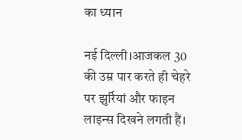का ध्यान

नई दिल्ली।आजकल 30 की उम्र पार करते ही चेहरे पर झुर्रियां और फाइन लाइन्स दिखने लगती हैं।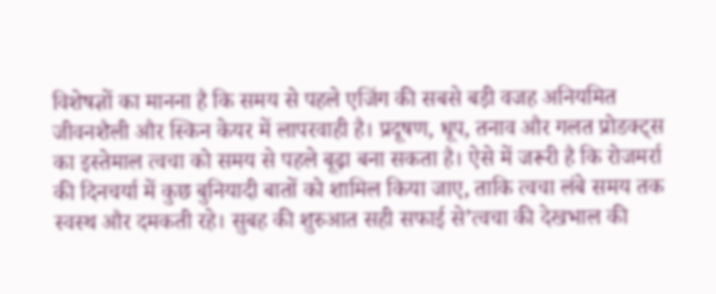विशेषज्ञों का मानना है कि समय से पहले एजिंग की सबसे बड़ी वजह अनियमित जीवनशैली और स्किन केयर में लापरवाही है। प्रदूषण, धूप, तनाव और गलत प्रोडक्ट्स का इस्तेमाल त्वचा को समय से पहले बूढ़ा बना सकता है। ऐसे में जरूरी है कि रोजमर्रा की दिनचर्या में कुछ बुनियादी बातों को शामिल किया जाए, ताकि त्वचा लंबे समय तक स्वस्थ और दमकती रहे। सुबह की शुरुआत सही सफाई से’त्वचा की देखभाल की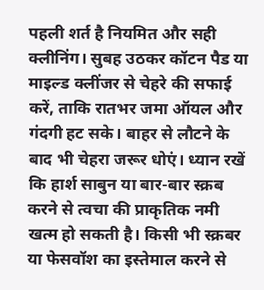पहली शर्त है नियमित और सही क्लीनिंग। सुबह उठकर कॉटन पैड या माइल्ड क्लींजर से चेहरे की सफाई करें, ताकि रातभर जमा ऑयल और गंदगी हट सके। बाहर से लौटने के बाद भी चेहरा जरूर धोएं। ध्यान रखें कि हार्श साबुन या बार-बार स्क्रब करने से त्वचा की प्राकृतिक नमी खत्म हो सकती है। किसी भी स्क्रबर या फेसवॉश का इस्तेमाल करने से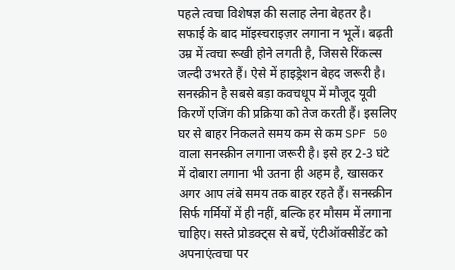पहले त्वचा विशेषज्ञ की सलाह लेना बेहतर है। सफाई के बाद मॉइस्चराइज़र लगाना न भूलें। बढ़ती उम्र में त्वचा रूखी होने लगती है, जिससे रिंकल्स जल्दी उभरते हैं। ऐसे में हाइड्रेशन बेहद जरूरी है। सनस्क्रीन है सबसे बड़ा कवचधूप में मौजूद यूवी किरणें एजिंग की प्रक्रिया को तेज करती हैं। इसलिए घर से बाहर निकलते समय कम से कम SPF 50 वाला सनस्क्रीन लगाना जरूरी है। इसे हर 2-3 घंटे में दोबारा लगाना भी उतना ही अहम है, खासकर अगर आप लंबे समय तक बाहर रहते हैं। सनस्क्रीन सिर्फ गर्मियों में ही नहीं, बल्कि हर मौसम में लगाना चाहिए। सस्ते प्रोडक्ट्स से बचें, एंटीऑक्सीडेंट को अपनाएंत्वचा पर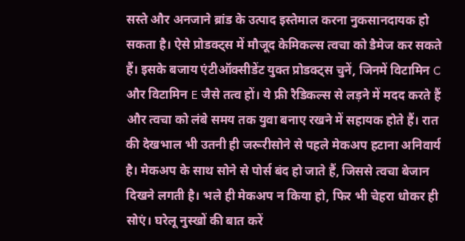सस्ते और अनजाने ब्रांड के उत्पाद इस्तेमाल करना नुकसानदायक हो सकता है। ऐसे प्रोडक्ट्स में मौजूद केमिकल्स त्वचा को डैमेज कर सकते हैं। इसके बजाय एंटीऑक्सीडेंट युक्त प्रोडक्ट्स चुनें, जिनमें विटामिन C और विटामिन E जैसे तत्व हों। ये फ्री रैडिकल्स से लड़ने में मदद करते हैं और त्वचा को लंबे समय तक युवा बनाए रखने में सहायक होते हैं। रात की देखभाल भी उतनी ही जरूरीसोने से पहले मेकअप हटाना अनिवार्य है। मेकअप के साथ सोने से पोर्स बंद हो जाते हैं, जिससे त्वचा बेजान दिखने लगती है। भले ही मेकअप न किया हो, फिर भी चेहरा धोकर ही सोएं। घरेलू नुस्खों की बात करें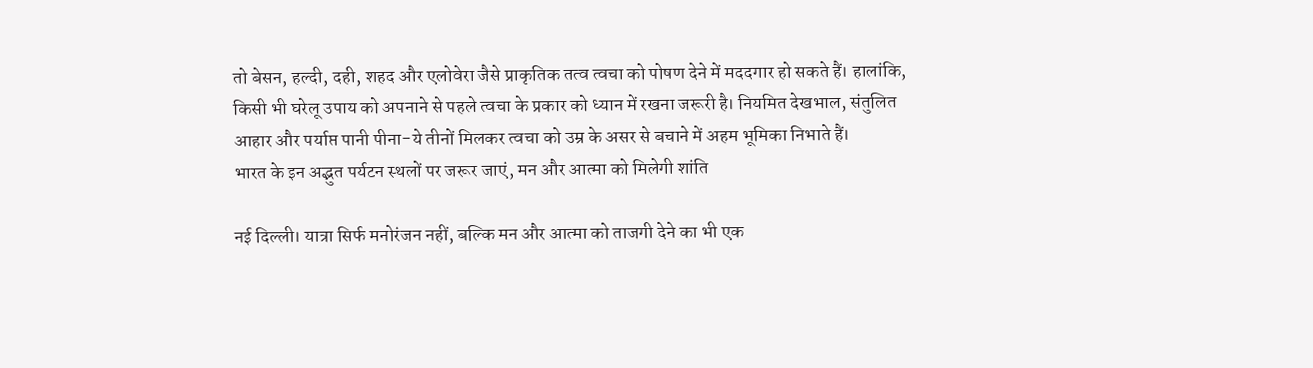तो बेसन, हल्दी, दही, शहद और एलोवेरा जैसे प्राकृतिक तत्व त्वचा को पोषण देने में मददगार हो सकते हैं। हालांकि, किसी भी घरेलू उपाय को अपनाने से पहले त्वचा के प्रकार को ध्यान में रखना जरूरी है। नियमित देखभाल, संतुलित आहार और पर्याप्त पानी पीना-ये तीनों मिलकर त्वचा को उम्र के असर से बचाने में अहम भूमिका निभाते हैं।
भारत के इन अद्भुत पर्यटन स्थलों पर जरूर जाएं, मन और आत्मा को मिलेगी शांति

नई दिल्ली। यात्रा सिर्फ मनोरंजन नहीं, बल्कि मन और आत्मा को ताजगी देने का भी एक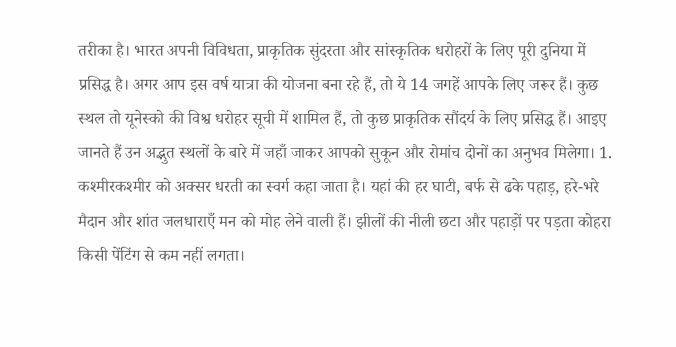तरीका है। भारत अपनी विविधता, प्राकृतिक सुंदरता और सांस्कृतिक धरोहरों के लिए पूरी दुनिया में प्रसिद्ध है। अगर आप इस वर्ष यात्रा की योजना बना रहे हैं, तो ये 14 जगहें आपके लिए जरूर हैं। कुछ स्थल तो यूनेस्को की विश्व धरोहर सूची में शामिल हैं, तो कुछ प्राकृतिक सौंदर्य के लिए प्रसिद्ध हैं। आइए जानते हैं उन अद्भुत स्थलों के बारे में जहाँ जाकर आपको सुकून और रोमांच दोनों का अनुभव मिलेगा। 1. कश्मीरकश्मीर को अक्सर धरती का स्वर्ग कहा जाता है। यहां की हर घाटी, बर्फ से ढके पहाड़, हरे-भरे मैदान और शांत जलधाराएँ मन को मोह लेने वाली हैं। झीलों की नीली छटा और पहाड़ों पर पड़ता कोहरा किसी पेंटिंग से कम नहीं लगता।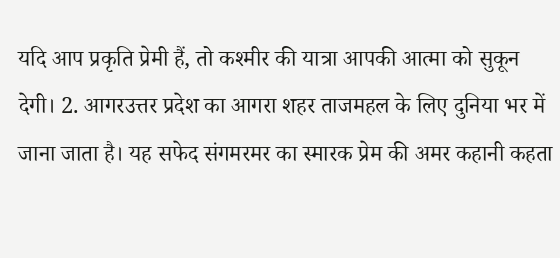यदि आप प्रकृति प्रेमी हैं, तो कश्मीर की यात्रा आपकी आत्मा को सुकून देगी। 2. आगरउत्तर प्रदेश का आगरा शहर ताजमहल के लिए दुनिया भर में जाना जाता है। यह सफेद संगमरमर का स्मारक प्रेम की अमर कहानी कहता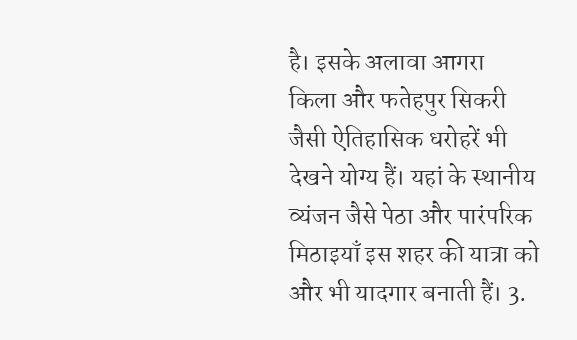है। इसके अलावा आगरा किला और फतेहपुर सिकरी जैसी ऐतिहासिक धरोहरें भी देखने योग्य हैं। यहां के स्थानीय व्यंजन जैसे पेठा और पारंपरिक मिठाइयाँ इस शहर की यात्रा को और भी यादगार बनाती हैं। 3.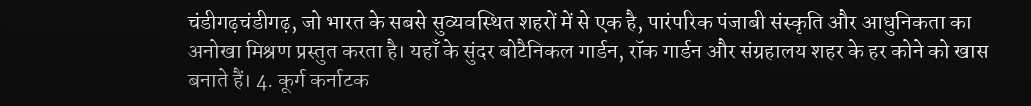चंडीगढ़चंडीगढ़, जो भारत के सबसे सुव्यवस्थित शहरों में से एक है, पारंपरिक पंजाबी संस्कृति और आधुनिकता का अनोखा मिश्रण प्रस्तुत करता है। यहाँ के सुंदर बोटैनिकल गार्डन, रॉक गार्डन और संग्रहालय शहर के हर कोने को खास बनाते हैं। 4. कूर्ग कर्नाटक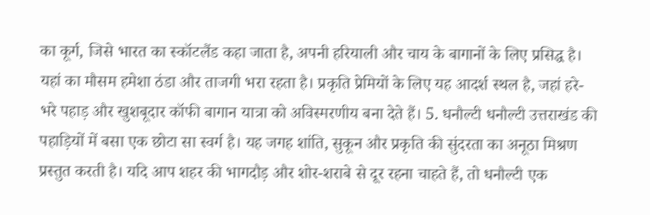का कूर्ग, जिसे भारत का स्कॉटलैंड कहा जाता है, अपनी हरियाली और चाय के बागानों के लिए प्रसिद्ध है। यहां का मौसम हमेशा ठंडा और ताजगी भरा रहता है। प्रकृति प्रेमियों के लिए यह आदर्श स्थल है, जहां हरे-भरे पहाड़ और खुशबूदार कॉफी बागान यात्रा को अविस्मरणीय बना देते हैं। 5. धनौल्टी धनौल्टी उत्तराखंड की पहाड़ियों में बसा एक छोटा सा स्वर्ग है। यह जगह शांति, सुकून और प्रकृति की सुंदरता का अनूठा मिश्रण प्रस्तुत करती है। यदि आप शहर की भागदौड़ और शोर-शराबे से दूर रहना चाहते हैं, तो धनौल्टी एक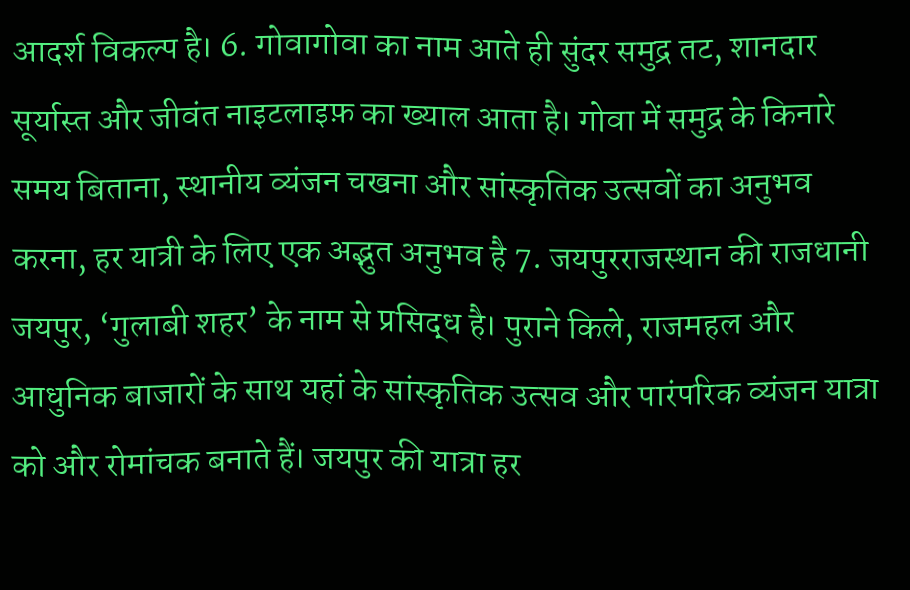आदर्श विकल्प है। 6. गोवागोवा का नाम आते ही सुंदर समुद्र तट, शानदार सूर्यास्त और जीवंत नाइटलाइफ़ का ख्याल आता है। गोवा में समुद्र के किनारे समय बिताना, स्थानीय व्यंजन चखना और सांस्कृतिक उत्सवों का अनुभव करना, हर यात्री के लिए एक अद्भुत अनुभव है 7. जयपुरराजस्थान की राजधानी जयपुर, ‘गुलाबी शहर’ के नाम से प्रसिद्ध है। पुराने किले, राजमहल और आधुनिक बाजारों के साथ यहां के सांस्कृतिक उत्सव और पारंपरिक व्यंजन यात्रा को और रोमांचक बनाते हैं। जयपुर की यात्रा हर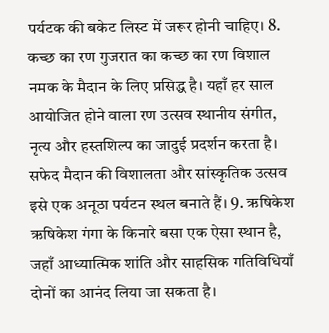पर्यटक की बकेट लिस्ट में जरूर होनी चाहिए। 8. कच्छ का रण गुजरात का कच्छ का रण विशाल नमक के मैदान के लिए प्रसिद्ध है। यहाँ हर साल आयोजित होने वाला रण उत्सव स्थानीय संगीत, नृत्य और हस्तशिल्प का जादुई प्रदर्शन करता है। सफेद मैदान की विशालता और सांस्कृतिक उत्सव इसे एक अनूठा पर्यटन स्थल बनाते हैं। 9. ऋषिकेश ऋषिकेश गंगा के किनारे बसा एक ऐसा स्थान है, जहाँ आध्यात्मिक शांति और साहसिक गतिविधियाँ दोनों का आनंद लिया जा सकता है।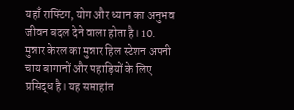यहाँ राफ्टिंग, योग और ध्यान का अनुभव जीवन बदल देने वाला होता है। 10. मुन्नार केरल का मुन्नार हिल स्टेशन अपनी चाय बागानों और पहाड़ियों के लिए प्रसिद्ध है। यह सप्ताहांत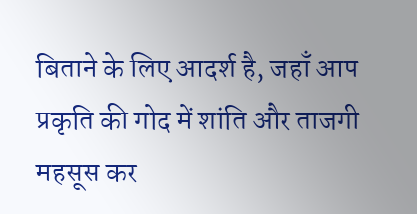बिताने के लिए आदर्श है, जहाँ आप प्रकृति की गोद में शांति और ताजगी महसूस कर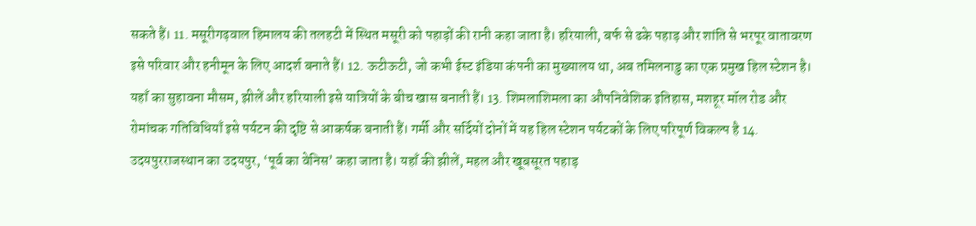सकते हैं। 11. मसूरीगढ़वाल हिमालय की तलहटी में स्थित मसूरी को पहाड़ों की रानी कहा जाता है। हरियाली, बर्फ से ढके पहाड़ और शांति से भरपूर वातावरण इसे परिवार और हनीमून के लिए आदर्श बनाते हैं। 12. ऊटीऊटी, जो कभी ईस्ट इंडिया कंपनी का मुख्यालय था, अब तमिलनाडु का एक प्रमुख हिल स्टेशन है। यहाँ का सुहावना मौसम, झीलें और हरियाली इसे यात्रियों के बीच खास बनाती हैं। 13. शिमलाशिमला का औपनिवेशिक इतिहास, मशहूर मॉल रोड और रोमांचक गतिविधियाँ इसे पर्यटन की दृष्टि से आकर्षक बनाती हैं। गर्मी और सर्दियों दोनों में यह हिल स्टेशन पर्यटकों के लिए परिपूर्ण विकल्प है 14. उदयपुरराजस्थान का उदयपुर, ‘पूर्व का वेनिस’ कहा जाता है। यहाँ की झीलें, महल और खूबसूरत पहाड़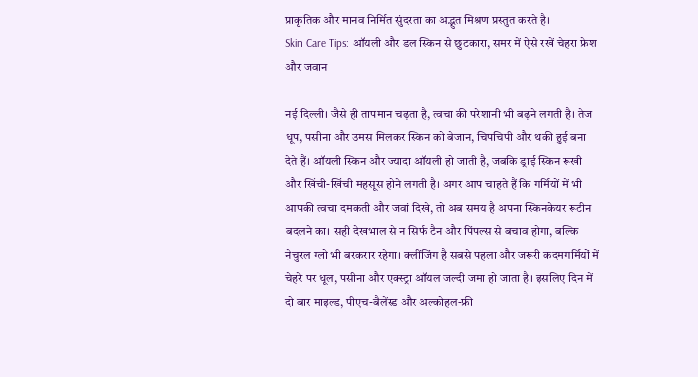प्राकृतिक और मानव निर्मित सुंदरता का अद्भुत मिश्रण प्रस्तुत करते है।
Skin Care Tips: ऑयली और डल स्किन से छुटकारा, समर में ऐसे रखें चेहरा फ्रेश और जवान

नई दिल्ली। जैसे ही तापमान चढ़ता है, त्वचा की परेशानी भी बढ़ने लगती है। तेज धूप, पसीना और उमस मिलकर स्किन को बेजान, चिपचिपी और थकी हुई बना देते हैं। ऑयली स्किन और ज्यादा ऑयली हो जाती है, जबकि ड्राई स्किन रूखी और खिंची-खिंची महसूस होने लगती है। अगर आप चाहते हैं कि गर्मियों में भी आपकी त्वचा दमकती और जवां दिखे, तो अब समय है अपना स्किनकेयर रूटीन बदलने का। सही देखभाल से न सिर्फ टैन और पिंपल्स से बचाव होगा, बल्कि नेचुरल ग्लो भी बरकरार रहेगा। क्लींजिंग है सबसे पहला और जरूरी कदमगर्मियों में चेहरे पर धूल, पसीना और एक्स्ट्रा ऑयल जल्दी जमा हो जाता है। इसलिए दिन में दो बार माइल्ड, पीएच-बैलेंस्ड और अल्कोहल-फ्री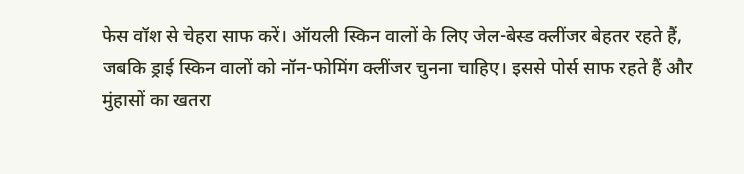फेस वॉश से चेहरा साफ करें। ऑयली स्किन वालों के लिए जेल-बेस्ड क्लींजर बेहतर रहते हैं, जबकि ड्राई स्किन वालों को नॉन-फोमिंग क्लींजर चुनना चाहिए। इससे पोर्स साफ रहते हैं और मुंहासों का खतरा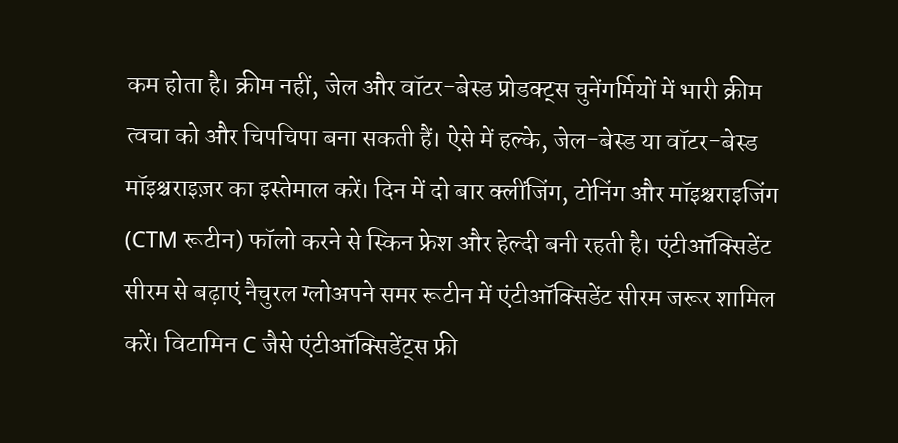कम होता है। क्रीम नहीं, जेल और वॉटर-बेस्ड प्रोडक्ट्स चुनेंगर्मियों में भारी क्रीम त्वचा को और चिपचिपा बना सकती हैं। ऐसे में हल्के, जेल-बेस्ड या वॉटर-बेस्ड मॉइश्चराइज़र का इस्तेमाल करें। दिन में दो बार क्लींजिंग, टोनिंग और मॉइश्चराइजिंग (CTM रूटीन) फॉलो करने से स्किन फ्रेश और हेल्दी बनी रहती है। एंटीऑक्सिडेंट सीरम से बढ़ाएं नैचुरल ग्लोअपने समर रूटीन में एंटीऑक्सिडेंट सीरम जरूर शामिल करें। विटामिन C जैसे एंटीऑक्सिडेंट्स फ्री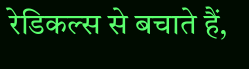रेडिकल्स से बचाते हैं,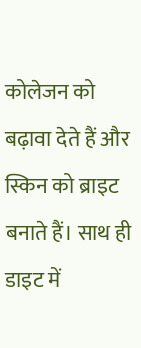कोलेजन को बढ़ावा देते हैं और स्किन को ब्राइट बनाते हैं। साथ ही डाइट में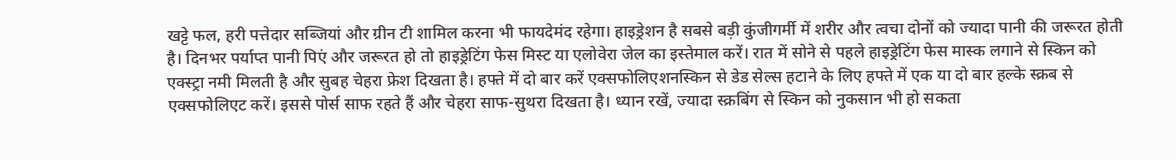खट्टे फल, हरी पत्तेदार सब्जियां और ग्रीन टी शामिल करना भी फायदेमंद रहेगा। हाइड्रेशन है सबसे बड़ी कुंजीगर्मी में शरीर और त्वचा दोनों को ज्यादा पानी की जरूरत होती है। दिनभर पर्याप्त पानी पिएं और जरूरत हो तो हाइड्रेटिंग फेस मिस्ट या एलोवेरा जेल का इस्तेमाल करें। रात में सोने से पहले हाइड्रेटिंग फेस मास्क लगाने से स्किन को एक्स्ट्रा नमी मिलती है और सुबह चेहरा फ्रेश दिखता है। हफ्ते में दो बार करें एक्सफोलिएशनस्किन से डेड सेल्स हटाने के लिए हफ्ते में एक या दो बार हल्के स्क्रब से एक्सफोलिएट करें। इससे पोर्स साफ रहते हैं और चेहरा साफ-सुथरा दिखता है। ध्यान रखें, ज्यादा स्क्रबिंग से स्किन को नुकसान भी हो सकता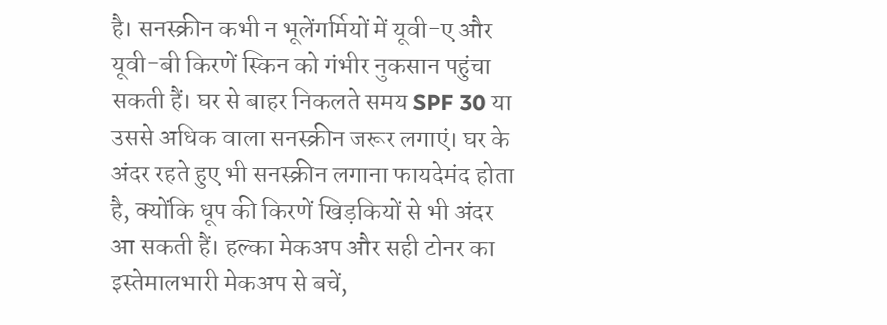है। सनस्क्रीन कभी न भूलेंगर्मियों में यूवी-ए और यूवी-बी किरणें स्किन को गंभीर नुकसान पहुंचा सकती हैं। घर से बाहर निकलते समय SPF 30 या उससे अधिक वाला सनस्क्रीन जरूर लगाएं। घर के अंदर रहते हुए भी सनस्क्रीन लगाना फायदेमंद होता है, क्योंकि धूप की किरणें खिड़कियों से भी अंदर आ सकती हैं। हल्का मेकअप और सही टोनर का इस्तेमालभारी मेकअप से बचें,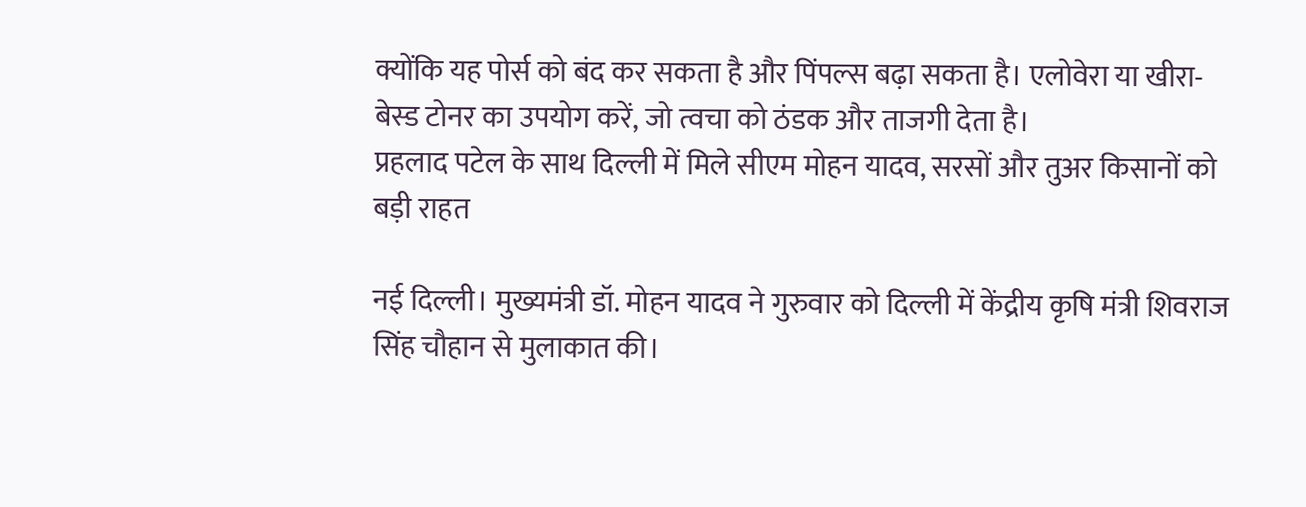क्योंकि यह पोर्स को बंद कर सकता है और पिंपल्स बढ़ा सकता है। एलोवेरा या खीरा-बेस्ड टोनर का उपयोग करें, जो त्वचा को ठंडक और ताजगी देता है।
प्रहलाद पटेल के साथ दिल्ली में मिले सीएम मोहन यादव, सरसों और तुअर किसानों को बड़ी राहत

नई दिल्ली। मुख्यमंत्री डॉ. मोहन यादव ने गुरुवार को दिल्ली में केंद्रीय कृषि मंत्री शिवराज सिंह चौहान से मुलाकात की।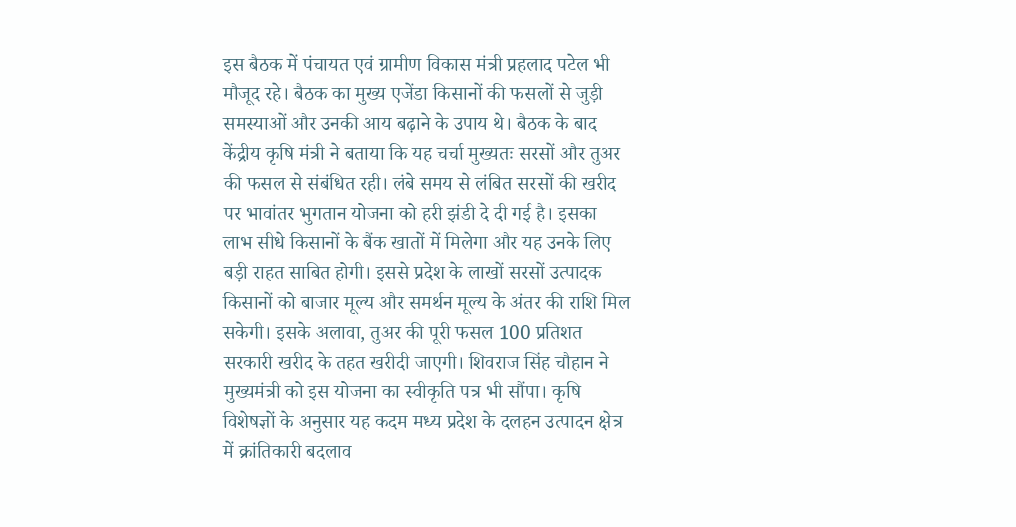इस बैठक में पंचायत एवं ग्रामीण विकास मंत्री प्रहलाद पटेल भी मौजूद रहे। बैठक का मुख्य एजेंडा किसानों की फसलों से जुड़ी समस्याओं और उनकी आय बढ़ाने के उपाय थे। बैठक के बाद केंद्रीय कृषि मंत्री ने बताया कि यह चर्चा मुख्यतः सरसों और तुअर की फसल से संबंधित रही। लंबे समय से लंबित सरसों की खरीद पर भावांतर भुगतान योजना को हरी झंडी दे दी गई है। इसका लाभ सीधे किसानों के बैंक खातों में मिलेगा और यह उनके लिए बड़ी राहत साबित होगी। इससे प्रदेश के लाखों सरसों उत्पादक किसानों को बाजार मूल्य और समर्थन मूल्य के अंतर की राशि मिल सकेगी। इसके अलावा, तुअर की पूरी फसल 100 प्रतिशत सरकारी खरीद के तहत खरीदी जाएगी। शिवराज सिंह चौहान ने मुख्यमंत्री को इस योजना का स्वीकृति पत्र भी सौंपा। कृषि विशेषज्ञों के अनुसार यह कदम मध्य प्रदेश के दलहन उत्पादन क्षेत्र में क्रांतिकारी बदलाव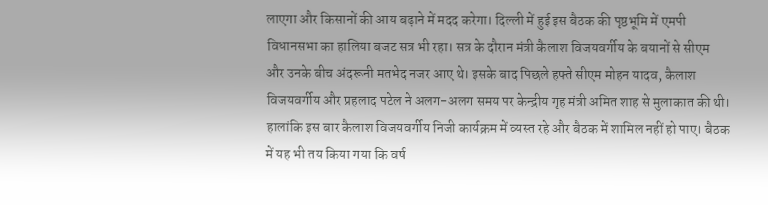लाएगा और किसानों की आय बढ़ाने में मदद करेगा। दिल्ली में हुई इस बैठक की पृष्ठभूमि में एमपी विधानसभा का हालिया बजट सत्र भी रहा। सत्र के दौरान मंत्री कैलाश विजयवर्गीय के बयानों से सीएम और उनके बीच अंदरूनी मतभेद नजर आए थे। इसके बाद पिछले हफ्ते सीएम मोहन यादव, कैलाश विजयवर्गीय और प्रहलाद पटेल ने अलग-अलग समय पर केन्द्रीय गृह मंत्री अमित शाह से मुलाकात की थी। हालांकि इस बार कैलाश विजयवर्गीय निजी कार्यक्रम में व्यस्त रहे और बैठक में शामिल नहीं हो पाए। बैठक में यह भी तय किया गया कि वर्ष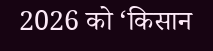2026 को ‘किसान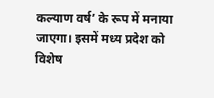कल्याण वर्ष’ के रूप में मनाया जाएगा। इसमें मध्य प्रदेश को विशेष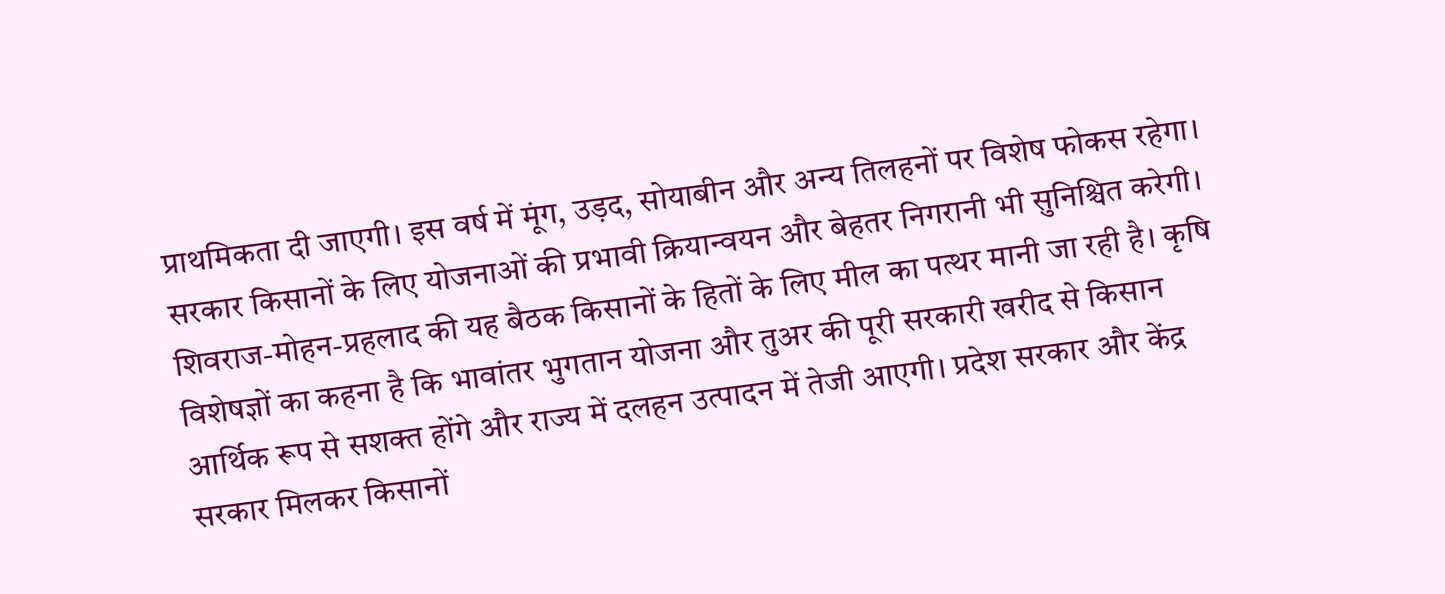प्राथमिकता दी जाएगी। इस वर्ष में मूंग, उड़द, सोयाबीन और अन्य तिलहनों पर विशेष फोकस रहेगा। सरकार किसानों के लिए योजनाओं की प्रभावी क्रियान्वयन और बेहतर निगरानी भी सुनिश्चित करेगी। शिवराज-मोहन-प्रहलाद की यह बैठक किसानों के हितों के लिए मील का पत्थर मानी जा रही है। कृषि विशेषज्ञों का कहना है कि भावांतर भुगतान योजना और तुअर की पूरी सरकारी खरीद से किसान आर्थिक रूप से सशक्त होंगे और राज्य में दलहन उत्पादन में तेजी आएगी। प्रदेश सरकार और केंद्र सरकार मिलकर किसानों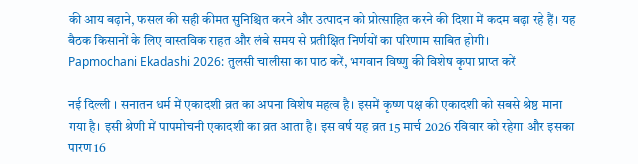की आय बढ़ाने, फसल की सही कीमत सुनिश्चित करने और उत्पादन को प्रोत्साहित करने की दिशा में कदम बढ़ा रहे हैं। यह बैठक किसानों के लिए वास्तविक राहत और लंबे समय से प्रतीक्षित निर्णयों का परिणाम साबित होगी।
Papmochani Ekadashi 2026: तुलसी चालीसा का पाठ करें, भगवान विष्णु की विशेष कृपा प्राप्त करें

नई दिल्ली । सनातन धर्म में एकादशी व्रत का अपना विशेष महत्व है। इसमें कृष्ण पक्ष की एकादशी को सबसे श्रेष्ठ माना गया है। इसी श्रेणी में पापमोचनी एकादशी का व्रत आता है। इस वर्ष यह व्रत 15 मार्च 2026 रविवार को रहेगा और इसका पारण 16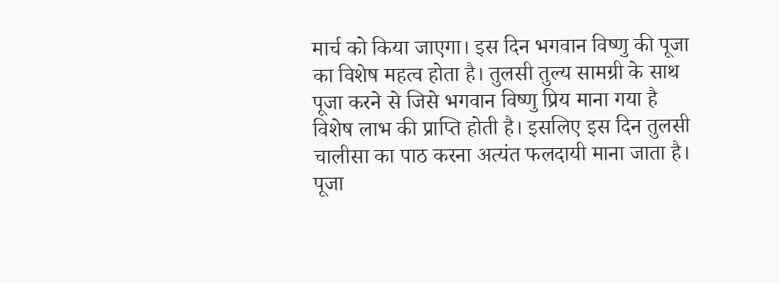मार्च को किया जाएगा। इस दिन भगवान विष्णु की पूजा का विशेष महत्व होता है। तुलसी तुल्य सामग्री के साथ पूजा करने से जिसे भगवान विष्णु प्रिय माना गया है विशेष लाभ की प्राप्ति होती है। इसलिए इस दिन तुलसी चालीसा का पाठ करना अत्यंत फलदायी माना जाता है। पूजा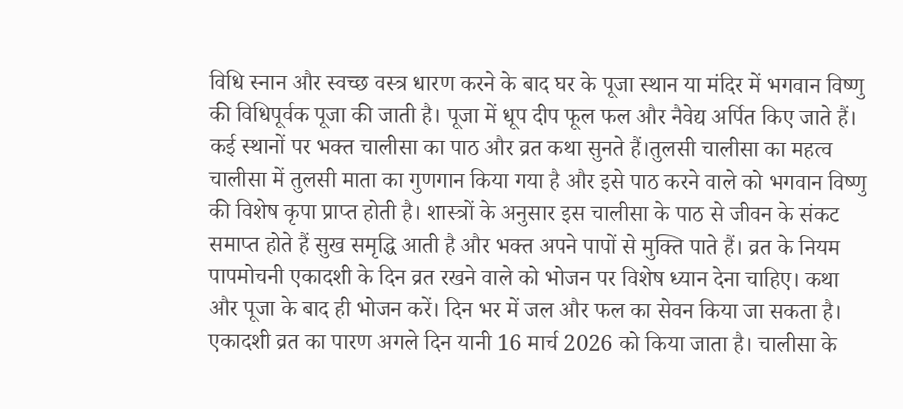विधि स्नान और स्वच्छ वस्त्र धारण करने के बाद घर के पूजा स्थान या मंदिर में भगवान विष्णु की विधिपूर्वक पूजा की जाती है। पूजा में धूप दीप फूल फल और नैवेद्य अर्पित किए जाते हैं। कई स्थानों पर भक्त चालीसा का पाठ और व्रत कथा सुनते हैं।तुलसी चालीसा का महत्व चालीसा में तुलसी माता का गुणगान किया गया है और इसे पाठ करने वाले को भगवान विष्णु की विशेष कृपा प्राप्त होती है। शास्त्रों के अनुसार इस चालीसा के पाठ से जीवन के संकट समाप्त होते हैं सुख समृद्धि आती है और भक्त अपने पापों से मुक्ति पाते हैं। व्रत के नियम पापमोचनी एकादशी के दिन व्रत रखने वाले को भोजन पर विशेष ध्यान देना चाहिए। कथा और पूजा के बाद ही भोजन करें। दिन भर में जल और फल का सेवन किया जा सकता है। एकादशी व्रत का पारण अगले दिन यानी 16 मार्च 2026 को किया जाता है। चालीसा के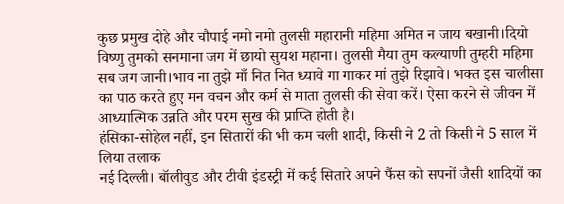कुछ प्रमुख दोहे और चौपाई नमो नमो तुलसी महारानी महिमा अमित न जाय बखानी।दियो विष्णु तुमको सनमाना जग में छायो सुयश महाना। तुलसी मैया तुम कल्याणी तुम्हरी महिमा सब जग जानी।भाव ना तुझे माँ नित नित ध्यावे गा गाकर मां तुझे रिझावे। भक्त इस चालीसा का पाठ करते हुए मन वचन और कर्म से माता तुलसी की सेवा करें। ऐसा करने से जीवन में आध्यात्मिक उन्नति और परम सुख की प्राप्ति होती है।
हंसिका-सोहेल नहीं, इन सितारों की भी कम चली शादी, किसी ने 2 तो किसी ने 5 साल में लिया तलाक
नई दिल्ली। बॉलीवुड और टीवी इंडस्ट्री में कई सितारे अपने फैंस को सपनों जैसी शादियों का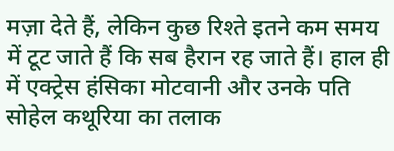मज़ा देते हैं, लेकिन कुछ रिश्ते इतने कम समय में टूट जाते हैं कि सब हैरान रह जाते हैं। हाल ही में एक्ट्रेस हंसिका मोटवानी और उनके पति सोहेल कथूरिया का तलाक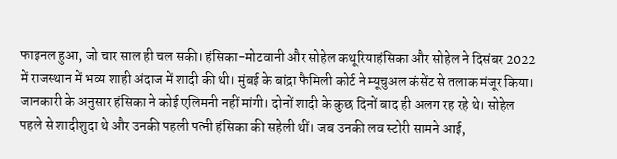फाइनल हुआ, जो चार साल ही चल सकी। हंसिका-मोटवानी और सोहेल कथूरियाहंसिका और सोहेल ने दिसंबर 2022 में राजस्थान में भव्य शाही अंदाज में शादी की थी। मुंबई के बांद्रा फैमिली कोर्ट ने म्यूचुअल कंसेंट से तलाक मंजूर किया। जानकारी के अनुसार हंसिका ने कोई एलिमनी नहीं मांगी। दोनों शादी के कुछ दिनों बाद ही अलग रह रहे थे। सोहेल पहले से शादीशुदा थे और उनकी पहली पत्नी हंसिका की सहेली थीं। जब उनकी लव स्टोरी सामने आई,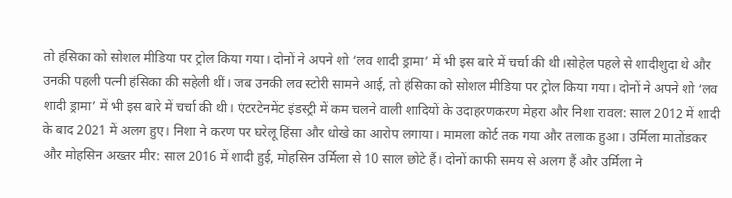तो हंसिका को सोशल मीडिया पर ट्रोल किया गया। दोनों ने अपने शो ‘लव शादी ड्रामा’ में भी इस बारे में चर्चा की थी।सोहेल पहले से शादीशुदा थे और उनकी पहली पत्नी हंसिका की सहेली थीं। जब उनकी लव स्टोरी सामने आई, तो हंसिका को सोशल मीडिया पर ट्रोल किया गया। दोनों ने अपने शो ‘लव शादी ड्रामा’ में भी इस बारे में चर्चा की थी। एंटरटेनमेंट इंडस्ट्री में कम चलने वाली शादियों के उदाहरणकरण मेहरा और निशा रावल: साल 2012 में शादी के बाद 2021 में अलग हुए। निशा ने करण पर घरेलू हिंसा और धोखे का आरोप लगाया। मामला कोर्ट तक गया और तलाक हुआ। उर्मिला मातोंडकर और मोहसिन अख्तर मीर: साल 2016 में शादी हुई, मोहसिन उर्मिला से 10 साल छोटे हैं। दोनों काफी समय से अलग हैं और उर्मिला ने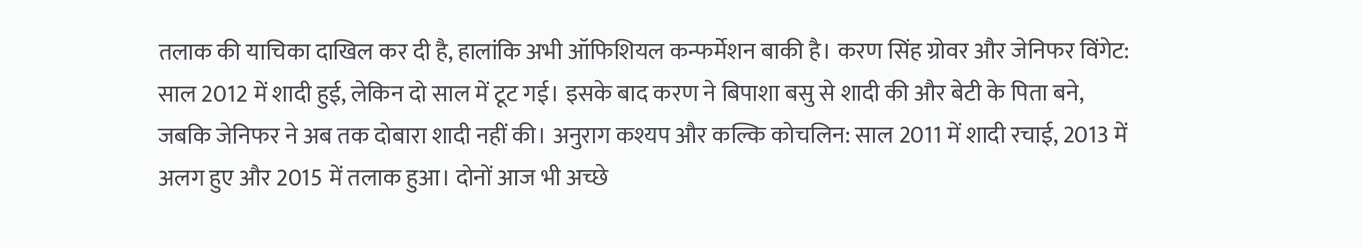तलाक की याचिका दाखिल कर दी है, हालांकि अभी ऑफिशियल कन्फर्मेशन बाकी है। करण सिंह ग्रोवर और जेनिफर विंगेट: साल 2012 में शादी हुई, लेकिन दो साल में टूट गई। इसके बाद करण ने बिपाशा बसु से शादी की और बेटी के पिता बने, जबकि जेनिफर ने अब तक दोबारा शादी नहीं की। अनुराग कश्यप और कल्कि कोचलिन: साल 2011 में शादी रचाई, 2013 में अलग हुए और 2015 में तलाक हुआ। दोनों आज भी अच्छे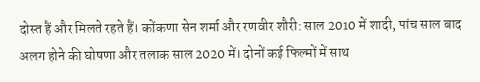दोस्त हैं और मिलते रहते हैं। कोंकणा सेन शर्मा और रणवीर शौरी: साल 2010 में शादी, पांच साल बाद अलग होने की घोषणा और तलाक साल 2020 में। दोनों कई फिल्मों में साथ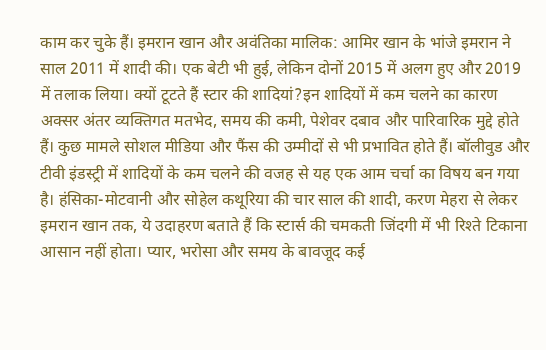काम कर चुके हैं। इमरान खान और अवंतिका मालिक: आमिर खान के भांजे इमरान ने साल 2011 में शादी की। एक बेटी भी हुई, लेकिन दोनों 2015 में अलग हुए और 2019 में तलाक लिया। क्यों टूटते हैं स्टार की शादियां?इन शादियों में कम चलने का कारण अक्सर अंतर व्यक्तिगत मतभेद, समय की कमी, पेशेवर दबाव और पारिवारिक मुद्दे होते हैं। कुछ मामले सोशल मीडिया और फैंस की उम्मीदों से भी प्रभावित होते हैं। बॉलीवुड और टीवी इंडस्ट्री में शादियों के कम चलने की वजह से यह एक आम चर्चा का विषय बन गया है। हंसिका-मोटवानी और सोहेल कथूरिया की चार साल की शादी, करण मेहरा से लेकर इमरान खान तक, ये उदाहरण बताते हैं कि स्टार्स की चमकती जिंदगी में भी रिश्ते टिकाना आसान नहीं होता। प्यार, भरोसा और समय के बावजूद कई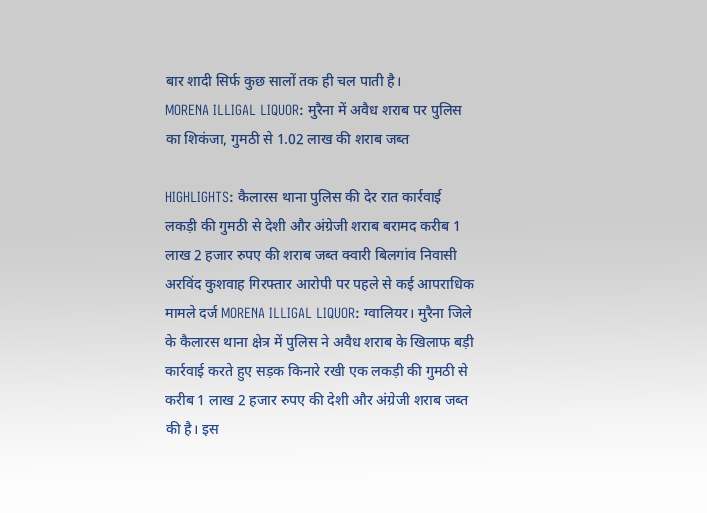बार शादी सिर्फ कुछ सालों तक ही चल पाती है।
MORENA ILLIGAL LIQUOR: मुरैना में अवैध शराब पर पुलिस का शिकंजा, गुमठी से 1.02 लाख की शराब जब्त

HIGHLIGHTS: कैलारस थाना पुलिस की देर रात कार्रवाई लकड़ी की गुमठी से देशी और अंग्रेजी शराब बरामद करीब 1 लाख 2 हजार रुपए की शराब जब्त क्वारी बिलगांव निवासी अरविंद कुशवाह गिरफ्तार आरोपी पर पहले से कई आपराधिक मामले दर्ज MORENA ILLIGAL LIQUOR: ग्वालियर। मुरैना जिले के कैलारस थाना क्षेत्र में पुलिस ने अवैध शराब के खिलाफ बड़ी कार्रवाई करते हुए सड़क किनारे रखी एक लकड़ी की गुमठी से करीब 1 लाख 2 हजार रुपए की देशी और अंग्रेजी शराब जब्त की है। इस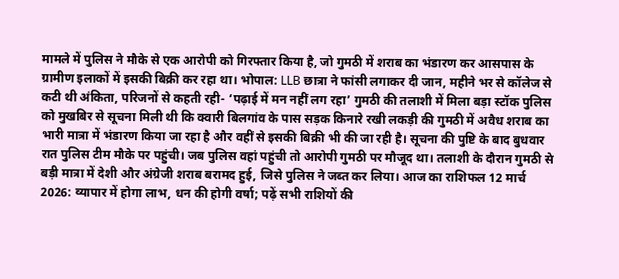मामले में पुलिस ने मौके से एक आरोपी को गिरफ्तार किया है, जो गुमठी में शराब का भंडारण कर आसपास के ग्रामीण इलाकों में इसकी बिक्री कर रहा था। भोपाल: LLB छात्रा ने फांसी लगाकर दी जान, महीने भर से कॉलेज से कटी थी अंकिता, परिजनों से कहती रही- ‘पढ़ाई में मन नहीं लग रहा’ गुमठी की तलाशी में मिला बड़ा स्टॉक पुलिस को मुखबिर से सूचना मिली थी कि क्वारी बिलगांव के पास सड़क किनारे रखी लकड़ी की गुमठी में अवैध शराब का भारी मात्रा में भंडारण किया जा रहा है और वहीं से इसकी बिक्री भी की जा रही है। सूचना की पुष्टि के बाद बुधवार रात पुलिस टीम मौके पर पहुंची। जब पुलिस वहां पहुंची तो आरोपी गुमठी पर मौजूद था। तलाशी के दौरान गुमठी से बड़ी मात्रा में देशी और अंग्रेजी शराब बरामद हुई, जिसे पुलिस ने जब्त कर लिया। आज का राशिफल 12 मार्च 2026: व्यापार में होगा लाभ, धन की होगी वर्षा; पढ़ें सभी राशियों की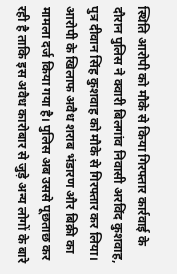स्थिति आरोपी को मौके से किया गिरफ्तार कार्रवाई के दौरान पुलिस ने क्वारी बिलगांव निवासी अरविंद कुशवाह, पुत्र दीवान सिंह कुशवाह को मौके से गिरफ्तार कर लिया। आरोपी के खिलाफ अवैध शराब भंडारण और बिक्री का मामला दर्ज किया गया है। पुलिस अब उससे पूछताछ कर रही है ताकि इस अवैध कारोबार से जुड़े अन्य लोगों के बारे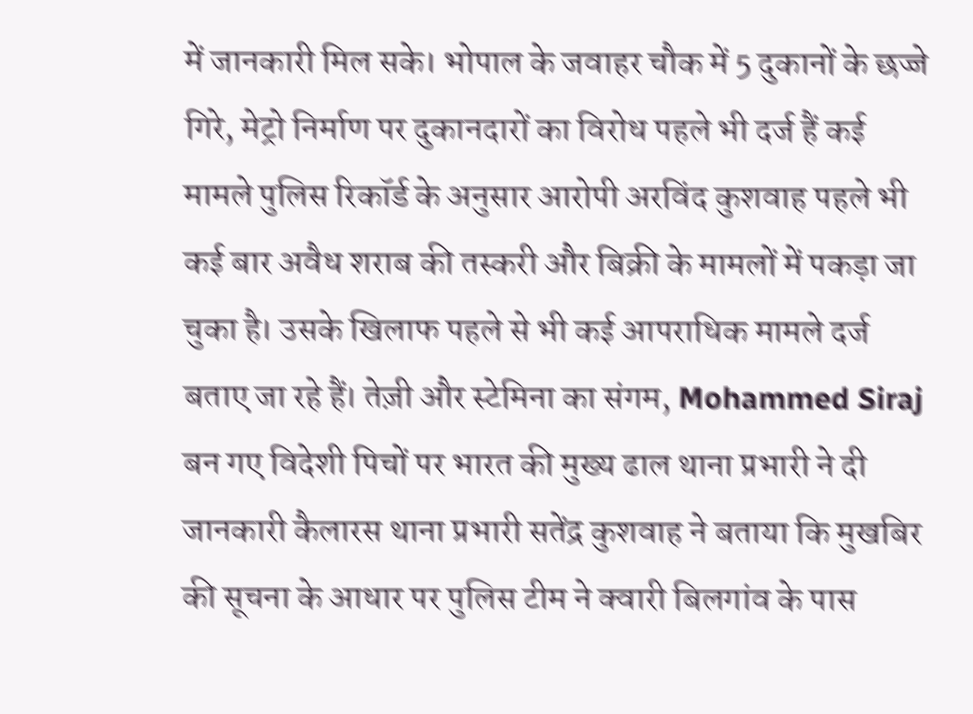में जानकारी मिल सके। भोपाल के जवाहर चौक में 5 दुकानों के छज्जे गिरे, मेट्रो निर्माण पर दुकानदारों का विरोध पहले भी दर्ज हैं कई मामले पुलिस रिकॉर्ड के अनुसार आरोपी अरविंद कुशवाह पहले भी कई बार अवैध शराब की तस्करी और बिक्री के मामलों में पकड़ा जा चुका है। उसके खिलाफ पहले से भी कई आपराधिक मामले दर्ज बताए जा रहे हैं। तेज़ी और स्टेमिना का संगम, Mohammed Siraj बन गए विदेशी पिचों पर भारत की मुख्य ढाल थाना प्रभारी ने दी जानकारी कैलारस थाना प्रभारी सतेंद्र कुशवाह ने बताया कि मुखबिर की सूचना के आधार पर पुलिस टीम ने क्वारी बिलगांव के पास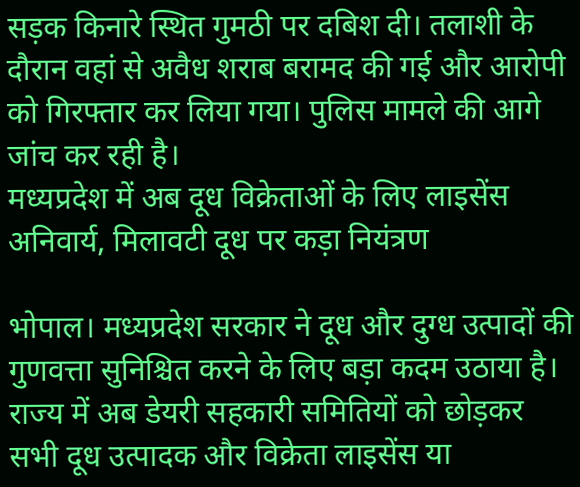सड़क किनारे स्थित गुमठी पर दबिश दी। तलाशी के दौरान वहां से अवैध शराब बरामद की गई और आरोपी को गिरफ्तार कर लिया गया। पुलिस मामले की आगे जांच कर रही है।
मध्यप्रदेश में अब दूध विक्रेताओं के लिए लाइसेंस अनिवार्य, मिलावटी दूध पर कड़ा नियंत्रण

भोपाल। मध्यप्रदेश सरकार ने दूध और दुग्ध उत्पादों की गुणवत्ता सुनिश्चित करने के लिए बड़ा कदम उठाया है। राज्य में अब डेयरी सहकारी समितियों को छोड़कर सभी दूध उत्पादक और विक्रेता लाइसेंस या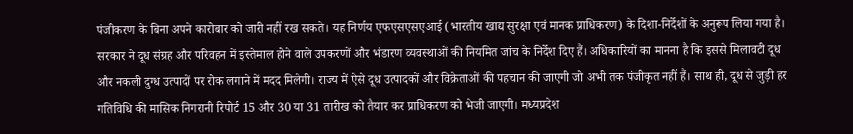पंजीकरण के बिना अपने कारोबार को जारी नहीं रख सकते। यह निर्णय एफएसएसएआई (भारतीय खाद्य सुरक्षा एवं मानक प्राधिकरण) के दिशा-निर्देशों के अनुरूप लिया गया है। सरकार ने दूध संग्रह और परिवहन में इस्तेमाल होने वाले उपकरणों और भंडारण व्यवस्थाओं की नियमित जांच के निर्देश दिए हैं। अधिकारियों का मानना है कि इससे मिलावटी दूध और नकली दुग्ध उत्पादों पर रोक लगाने में मदद मिलेगी। राज्य में ऐसे दूध उत्पादकों और विक्रेताओं की पहचान की जाएगी जो अभी तक पंजीकृत नहीं हैं। साथ ही, दूध से जुड़ी हर गतिविधि की मासिक निगरानी रिपोर्ट 15 और 30 या 31 तारीख को तैयार कर प्राधिकरण को भेजी जाएगी। मध्यप्रदेश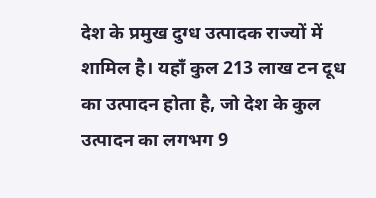देश के प्रमुख दुग्ध उत्पादक राज्यों में शामिल है। यहाँ कुल 213 लाख टन दूध का उत्पादन होता है, जो देश के कुल उत्पादन का लगभग 9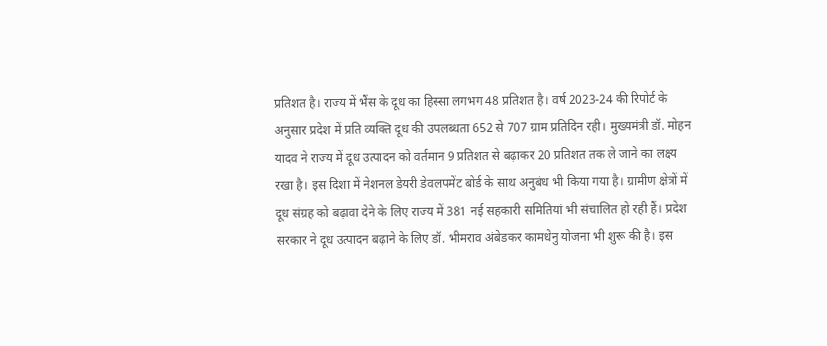प्रतिशत है। राज्य में भैंस के दूध का हिस्सा लगभग 48 प्रतिशत है। वर्ष 2023-24 की रिपोर्ट के अनुसार प्रदेश में प्रति व्यक्ति दूध की उपलब्धता 652 से 707 ग्राम प्रतिदिन रही। मुख्यमंत्री डॉ. मोहन यादव ने राज्य में दूध उत्पादन को वर्तमान 9 प्रतिशत से बढ़ाकर 20 प्रतिशत तक ले जाने का लक्ष्य रखा है। इस दिशा में नेशनल डेयरी डेवलपमेंट बोर्ड के साथ अनुबंध भी किया गया है। ग्रामीण क्षेत्रों में दूध संग्रह को बढ़ावा देने के लिए राज्य में 381 नई सहकारी समितियां भी संचालित हो रही हैं। प्रदेश सरकार ने दूध उत्पादन बढ़ाने के लिए डॉ. भीमराव अंबेडकर कामधेनु योजना भी शुरू की है। इस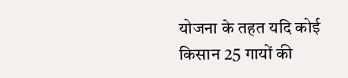योजना के तहत यदि कोई किसान 25 गायों की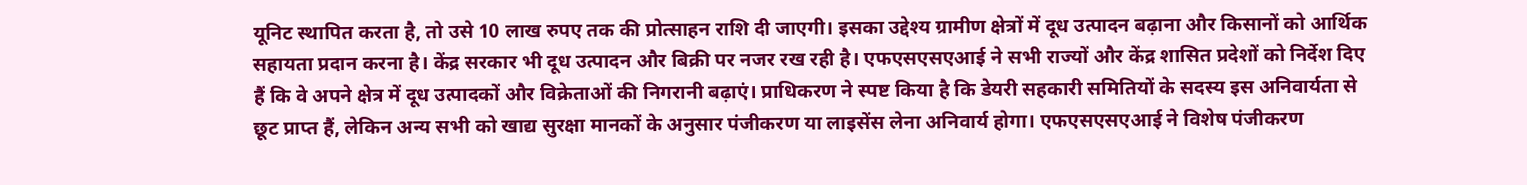यूनिट स्थापित करता है, तो उसे 10 लाख रुपए तक की प्रोत्साहन राशि दी जाएगी। इसका उद्देश्य ग्रामीण क्षेत्रों में दूध उत्पादन बढ़ाना और किसानों को आर्थिक सहायता प्रदान करना है। केंद्र सरकार भी दूध उत्पादन और बिक्री पर नजर रख रही है। एफएसएसएआई ने सभी राज्यों और केंद्र शासित प्रदेशों को निर्देश दिए हैं कि वे अपने क्षेत्र में दूध उत्पादकों और विक्रेताओं की निगरानी बढ़ाएं। प्राधिकरण ने स्पष्ट किया है कि डेयरी सहकारी समितियों के सदस्य इस अनिवार्यता से छूट प्राप्त हैं, लेकिन अन्य सभी को खाद्य सुरक्षा मानकों के अनुसार पंजीकरण या लाइसेंस लेना अनिवार्य होगा। एफएसएसएआई ने विशेष पंजीकरण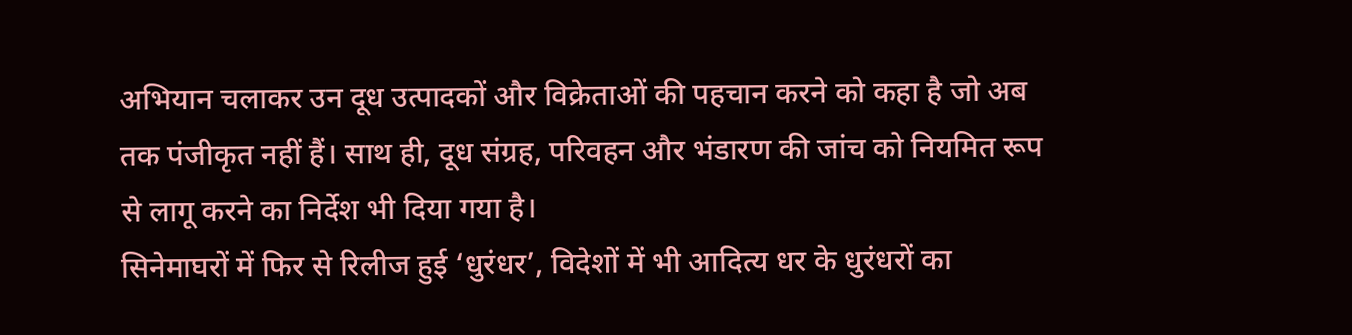अभियान चलाकर उन दूध उत्पादकों और विक्रेताओं की पहचान करने को कहा है जो अब तक पंजीकृत नहीं हैं। साथ ही, दूध संग्रह, परिवहन और भंडारण की जांच को नियमित रूप से लागू करने का निर्देश भी दिया गया है।
सिनेमाघरों में फिर से रिलीज हुई ‘धुरंधर’, विदेशों में भी आदित्य धर के धुरंधरों का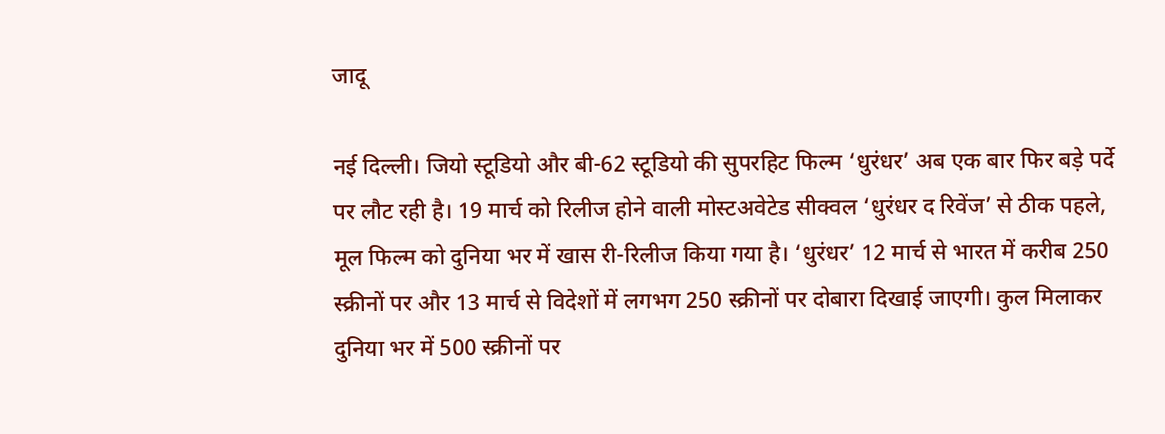जादू

नई दिल्ली। जियो स्टूडियो और बी-62 स्टूडियो की सुपरहिट फिल्म ‘धुरंधर’ अब एक बार फिर बड़े पर्दे पर लौट रही है। 19 मार्च को रिलीज होने वाली मोस्टअवेटेड सीक्वल ‘धुरंधर द रिवेंज’ से ठीक पहले, मूल फिल्म को दुनिया भर में खास री-रिलीज किया गया है। ‘धुरंधर’ 12 मार्च से भारत में करीब 250 स्क्रीनों पर और 13 मार्च से विदेशों में लगभग 250 स्क्रीनों पर दोबारा दिखाई जाएगी। कुल मिलाकर दुनिया भर में 500 स्क्रीनों पर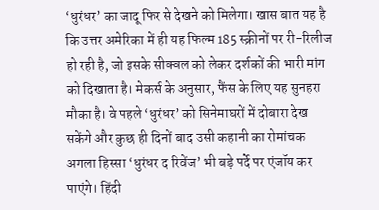‘धुरंधर’ का जादू फिर से देखने को मिलेगा। खास बात यह है कि उत्तर अमेरिका में ही यह फिल्म 185 स्क्रीनों पर री-रिलीज हो रही है, जो इसके सीक्वल को लेकर दर्शकों की भारी मांग को दिखाता है। मेकर्स के अनुसार, फैंस के लिए यह सुनहरा मौका है। वे पहले ‘धुरंधर’ को सिनेमाघरों में दोबारा देख सकेंगे और कुछ ही दिनों बाद उसी कहानी का रोमांचक अगला हिस्सा ‘धुरंधर द रिवेंज’ भी बड़े पर्दे पर एंजॉय कर पाएंगे। हिंदी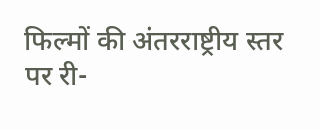फिल्मों की अंतरराष्ट्रीय स्तर पर री-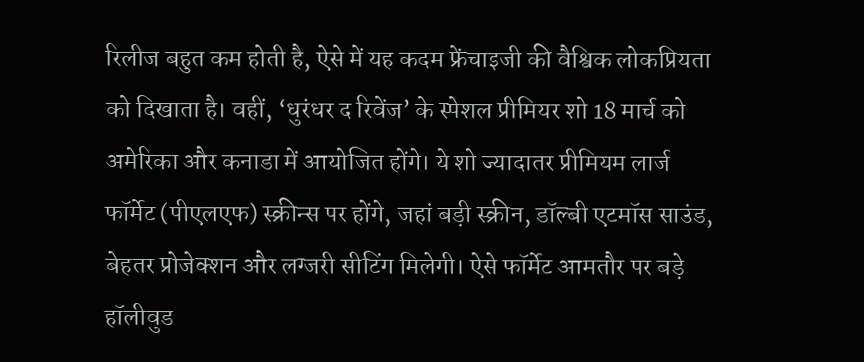रिलीज बहुत कम होती है, ऐसे में यह कदम फ्रेंचाइजी की वैश्विक लोकप्रियता को दिखाता है। वहीं, ‘धुरंधर द रिवेंज’ के स्पेशल प्रीमियर शो 18 मार्च को अमेरिका और कनाडा में आयोजित होंगे। ये शो ज्यादातर प्रीमियम लार्ज फॉर्मेट (पीएलएफ) स्क्रीन्स पर होंगे, जहां बड़ी स्क्रीन, डॉल्बी एटमॉस साउंड, बेहतर प्रोजेक्शन और लग्जरी सीटिंग मिलेगी। ऐसे फॉर्मेट आमतौर पर बड़े हॉलीवुड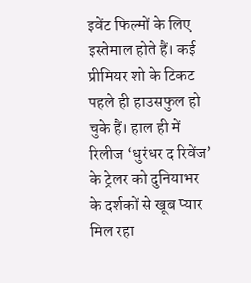इवेंट फिल्मों के लिए इस्तेमाल होते हैं। कई प्रीमियर शो के टिकट पहले ही हाउसफुल हो चुके हैं। हाल ही में रिलीज ‘धुरंधर द रिवेंज’ के ट्रेलर को दुनियाभर के दर्शकों से खूब प्यार मिल रहा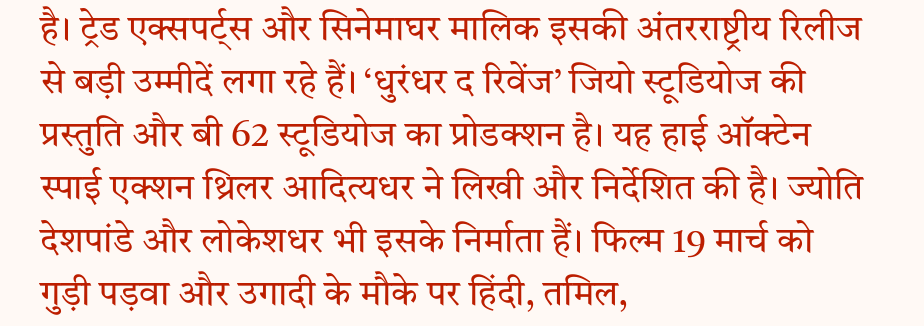है। ट्रेड एक्सपर्ट्स और सिनेमाघर मालिक इसकी अंतरराष्ट्रीय रिलीज से बड़ी उम्मीदें लगा रहे हैं। ‘धुरंधर द रिवेंज’ जियो स्टूडियोज की प्रस्तुति और बी 62 स्टूडियोज का प्रोडक्शन है। यह हाई ऑक्टेन स्पाई एक्शन थ्रिलर आदित्यधर ने लिखी और निर्देशित की है। ज्योति देशपांडे और लोकेशधर भी इसके निर्माता हैं। फिल्म 19 मार्च को गुड़ी पड़वा और उगादी के मौके पर हिंदी, तमिल,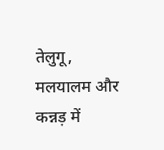तेलुगू, मलयालम और कन्नड़ में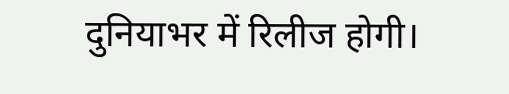दुनियाभर में रिलीज होगी।